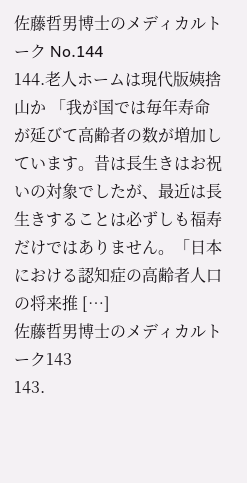佐藤哲男博士のメディカルトーク No.144
144.老人ホームは現代版姨捨山か 「我が国では毎年寿命が延びて高齢者の数が増加しています。昔は長生きはお祝いの対象でしたが、最近は長生きすることは必ずしも福寿だけではありません。「日本における認知症の高齢者人口の将来推 […]
佐藤哲男博士のメディカルトーク143
143.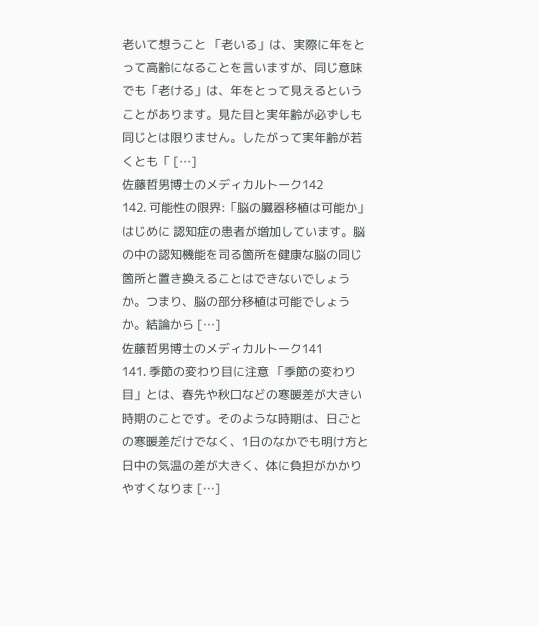老いて想うこと 「老いる」は、実際に年をとって高齢になることを言いますが、同じ意味でも「老ける」は、年をとって見えるということがあります。見た目と実年齢が必ずしも同じとは限りません。したがって実年齢が若くとも「 […]
佐藤哲男博士のメディカルトーク142
142. 可能性の限界:「脳の臓器移植は可能か」 はじめに 認知症の患者が増加しています。脳の中の認知機能を司る箇所を健康な脳の同じ箇所と置き換えることはできないでしょうか。つまり、脳の部分移植は可能でしょうか。結論から […]
佐藤哲男博士のメディカルトーク141
141. 季節の変わり目に注意 「季節の変わり目」とは、春先や秋口などの寒暖差が大きい時期のことです。そのような時期は、日ごとの寒暖差だけでなく、1日のなかでも明け方と日中の気温の差が大きく、体に負担がかかりやすくなりま […]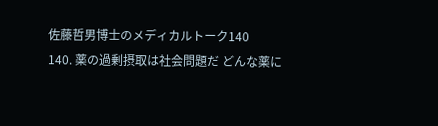佐藤哲男博士のメディカルトーク140
140. 薬の過剰摂取は社会問題だ どんな薬に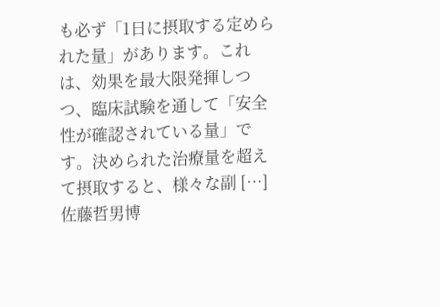も必ず「1日に摂取する定められた量」があります。これは、効果を最大限発揮しつつ、臨床試験を通して「安全性が確認されている量」です。決められた治療量を超えて摂取すると、様々な副 […]
佐藤哲男博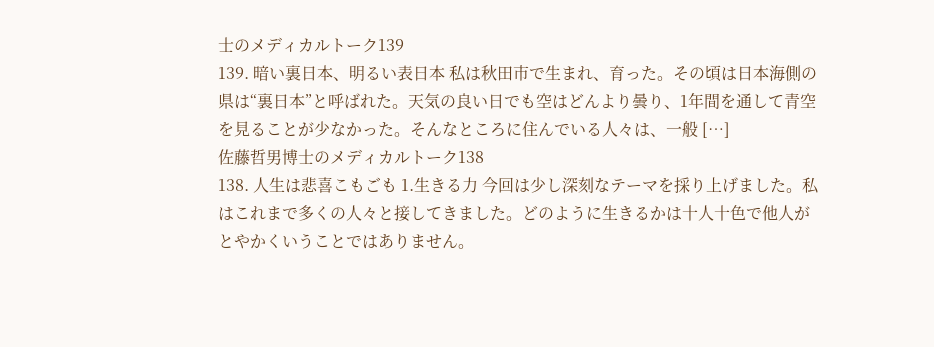士のメディカルトーク139
139. 暗い裏日本、明るい表日本 私は秋田市で生まれ、育った。その頃は日本海側の県は“裏日本”と呼ばれた。天気の良い日でも空はどんより曇り、1年間を通して青空を見ることが少なかった。そんなところに住んでいる人々は、一般 […]
佐藤哲男博士のメディカルトーク138
138. 人生は悲喜こもごも 1.生きる力 今回は少し深刻なテーマを採り上げました。私はこれまで多くの人々と接してきました。どのように生きるかは十人十色で他人がとやかくいうことではありません。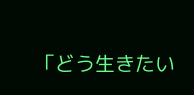「どう生きたい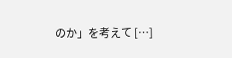のか」を考えて […]